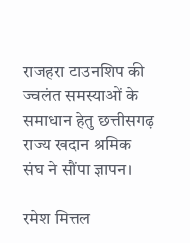राजहरा टाउनशिप की ज्वलंत समस्याओं के समाधान हेतु छत्तीसगढ़ राज्य खदान श्रमिक संघ ने सौंपा ज्ञापन।

रमेश मित्तल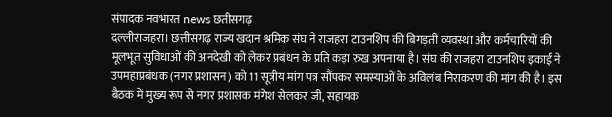संपादक नवभारत news छतीसगढ़
दल्लीराजहरा। छत्तीसगढ़ राज्य खदान श्रमिक संघ ने राजहरा टाउनशिप की बिगड़ती व्यवस्था और कर्मचारियों की मूलभूत सुविधाओं की अनदेखी को लेकर प्रबंधन के प्रति कड़ा रुख अपनाया है। संघ की राजहरा टाउनशिप इकाई ने उपमहाप्रबंधक (नगर प्रशासन) को 11 सूत्रीय मांग पत्र सौंपकर समस्याओं के अविलंब निराकरण की मांग की है। इस बैठक में मुख्य रूप से नगर प्रशासक मंगेश सेलकर जी, सहायक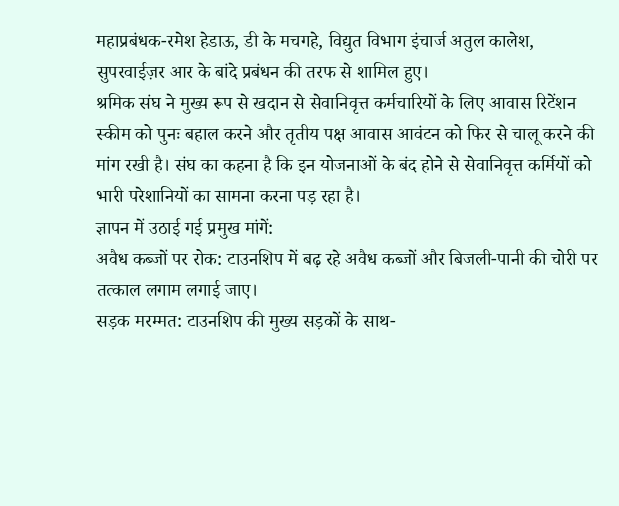महाप्रबंधक-रमेश हेडाऊ, डी के मचगहे, विद्युत विभाग इंचार्ज अतुल कालेश, सुपरवाईज़र आर के बांदे प्रबंधन की तरफ से शामिल हुए।
श्रमिक संघ ने मुख्य रूप से खदान से सेवानिवृत्त कर्मचारियों के लिए आवास रिटेंशन स्कीम को पुनः बहाल करने और तृतीय पक्ष आवास आवंटन को फिर से चालू करने की मांग रखी है। संघ का कहना है कि इन योजनाओं के बंद होने से सेवानिवृत्त कर्मियों को भारी परेशानियों का सामना करना पड़ रहा है।
ज्ञापन में उठाई गई प्रमुख मांगें:
अवैध कब्जों पर रोक: टाउनशिप में बढ़ रहे अवैध कब्जों और बिजली-पानी की चोरी पर तत्काल लगाम लगाई जाए।
सड़क मरम्मत: टाउनशिप की मुख्य सड़कों के साथ-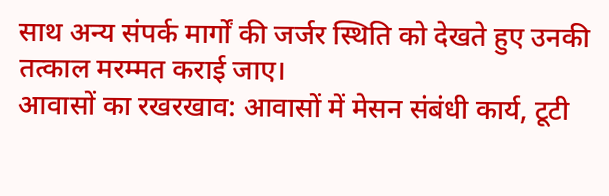साथ अन्य संपर्क मार्गों की जर्जर स्थिति को देखते हुए उनकी तत्काल मरम्मत कराई जाए।
आवासों का रखरखाव: आवासों में मेसन संबंधी कार्य, टूटी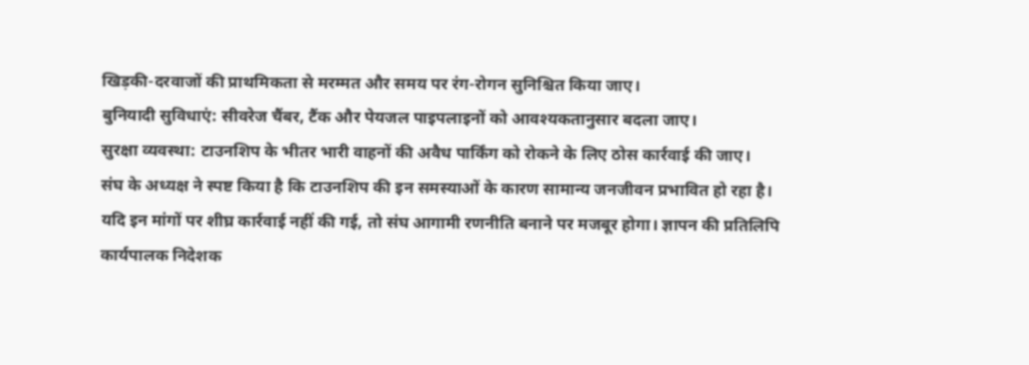खिड़की-दरवाजों की प्राथमिकता से मरम्मत और समय पर रंग-रोगन सुनिश्चित किया जाए।
बुनियादी सुविधाएं: सीवरेज चैंबर, टैंक और पेयजल पाइपलाइनों को आवश्यकतानुसार बदला जाए।
सुरक्षा व्यवस्था: टाउनशिप के भीतर भारी वाहनों की अवैध पार्किंग को रोकने के लिए ठोस कार्रवाई की जाए।
संघ के अध्यक्ष ने स्पष्ट किया है कि टाउनशिप की इन समस्याओं के कारण सामान्य जनजीवन प्रभावित हो रहा है। यदि इन मांगों पर शीघ्र कार्रवाई नहीं की गई, तो संघ आगामी रणनीति बनाने पर मजबूर होगा। ज्ञापन की प्रतिलिपि कार्यपालक निदेशक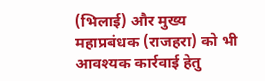(भिलाई) और मुख्य महाप्रबंधक (राजहरा) को भी आवश्यक कार्रवाई हेतु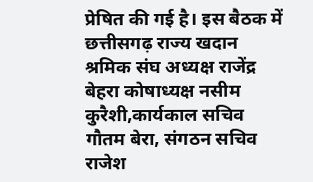प्रेषित की गई है। इस बैठक में छत्तीसगढ़ राज्य खदान श्रमिक संघ अध्यक्ष राजेंद्र बेहरा कोषाध्यक्ष नसीम कुरैशी,कार्यकाल सचिव गौतम बेरा, संगठन सचिव राजेश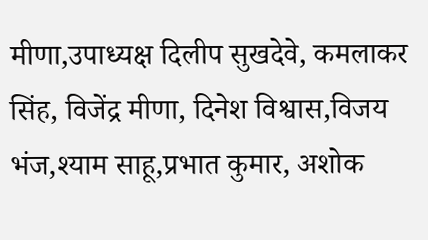मीणा,उपाध्यक्ष दिलीप सुखदेवे, कमलाकर सिंह, विजेंद्र मीणा, दिनेश विश्वास,विजय भंज,श्याम साहू,प्रभात कुमार, अशोक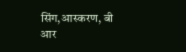सिंग,आस्करण, बी आर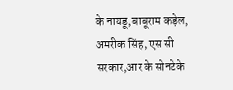के नायडू,बाबूराम कड़ेल, अमरीक सिंह, एस सी सरकार,आर के सोनटेके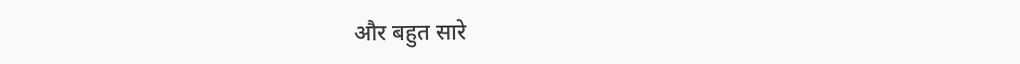और बहुत सारे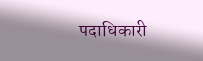पदाधिकारी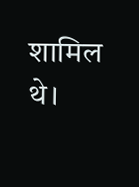शामिल थे।